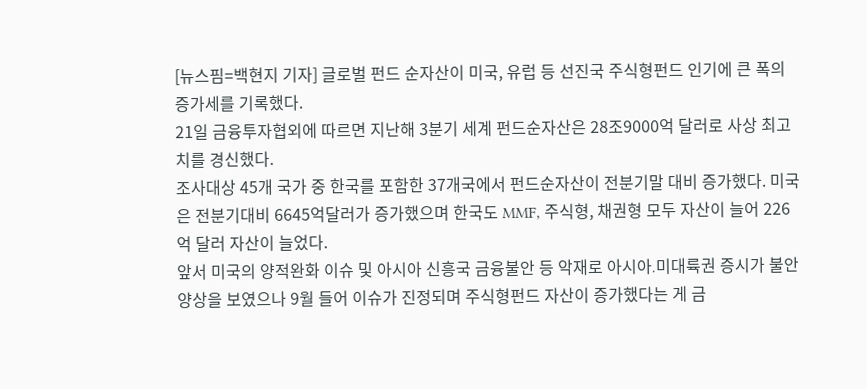[뉴스핌=백현지 기자] 글로벌 펀드 순자산이 미국, 유럽 등 선진국 주식형펀드 인기에 큰 폭의 증가세를 기록했다.
21일 금융투자협외에 따르면 지난해 3분기 세계 펀드순자산은 28조9000억 달러로 사상 최고치를 경신했다.
조사대상 45개 국가 중 한국를 포함한 37개국에서 펀드순자산이 전분기말 대비 증가했다. 미국은 전분기대비 6645억달러가 증가했으며 한국도 MMF, 주식형, 채권형 모두 자산이 늘어 226억 달러 자산이 늘었다.
앞서 미국의 양적완화 이슈 및 아시아 신흥국 금융불안 등 악재로 아시아․미대륙권 증시가 불안양상을 보였으나 9월 들어 이슈가 진정되며 주식형펀드 자산이 증가했다는 게 금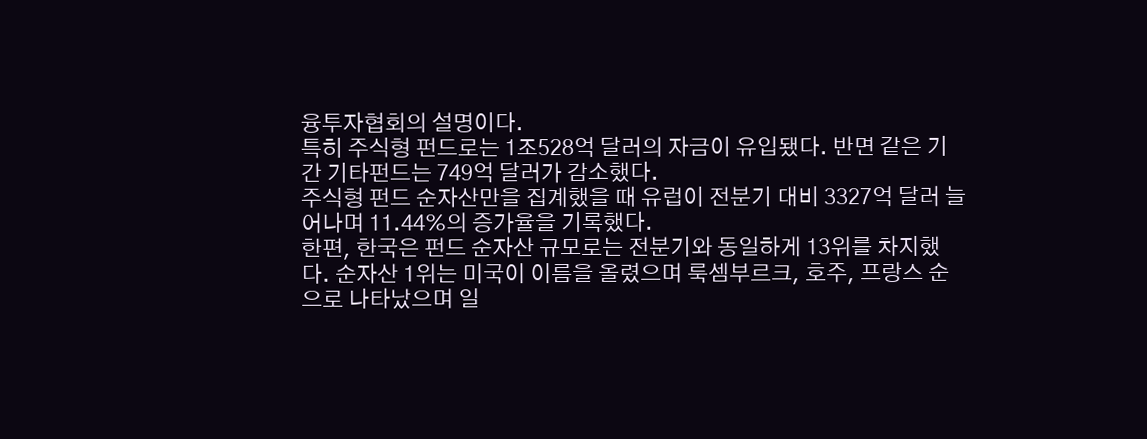융투자협회의 설명이다.
특히 주식형 펀드로는 1조528억 달러의 자금이 유입됐다. 반면 같은 기간 기타펀드는 749억 달러가 감소했다.
주식형 펀드 순자산만을 집계했을 때 유럽이 전분기 대비 3327억 달러 늘어나며 11.44%의 증가율을 기록했다.
한편, 한국은 펀드 순자산 규모로는 전분기와 동일하게 13위를 차지했다. 순자산 1위는 미국이 이름을 올렸으며 룩셈부르크, 호주, 프랑스 순으로 나타났으며 일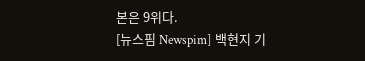본은 9위다.
[뉴스핌 Newspim] 백현지 기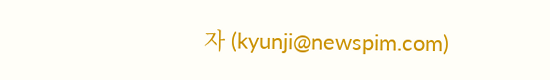자 (kyunji@newspim.com)